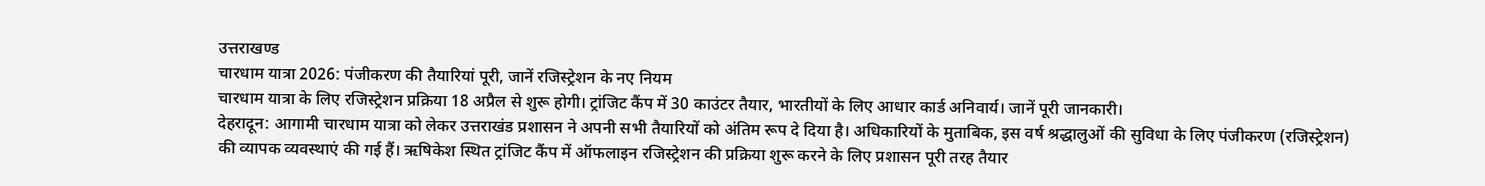उत्तराखण्ड
चारधाम यात्रा 2026: पंजीकरण की तैयारियां पूरी, जानें रजिस्ट्रेशन के नए नियम
चारधाम यात्रा के लिए रजिस्ट्रेशन प्रक्रिया 18 अप्रैल से शुरू होगी। ट्रांजिट कैंप में 30 काउंटर तैयार, भारतीयों के लिए आधार कार्ड अनिवार्य। जानें पूरी जानकारी।
देहरादून: आगामी चारधाम यात्रा को लेकर उत्तराखंड प्रशासन ने अपनी सभी तैयारियों को अंतिम रूप दे दिया है। अधिकारियों के मुताबिक, इस वर्ष श्रद्धालुओं की सुविधा के लिए पंजीकरण (रजिस्ट्रेशन) की व्यापक व्यवस्थाएं की गई हैं। ऋषिकेश स्थित ट्रांजिट कैंप में ऑफलाइन रजिस्ट्रेशन की प्रक्रिया शुरू करने के लिए प्रशासन पूरी तरह तैयार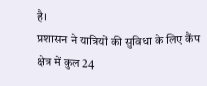है।
प्रशासन ने यात्रियों की सुविधा के लिए कैंप क्षेत्र में कुल 24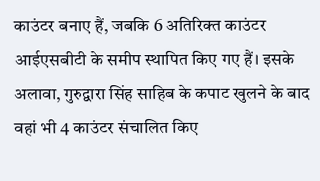काउंटर बनाए हैं, जबकि 6 अतिरिक्त काउंटर आईएसबीटी के समीप स्थापित किए गए हैं। इसके अलावा, गुरुद्वारा सिंह साहिब के कपाट खुलने के बाद वहां भी 4 काउंटर संचालित किए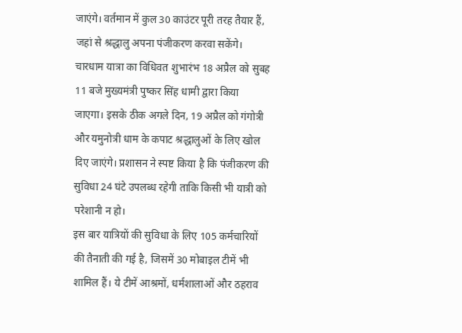जाएंगे। वर्तमान में कुल 30 काउंटर पूरी तरह तैयार हैं, जहां से श्रद्धालु अपना पंजीकरण करवा सकेंगे।
चारधाम यात्रा का विधिवत शुभारंभ 18 अप्रैल को सुबह 11 बजे मुख्यमंत्री पुष्कर सिंह धामी द्वारा किया जाएगा। इसके ठीक अगले दिन, 19 अप्रैल को गंगोत्री और यमुनोत्री धाम के कपाट श्रद्धालुओं के लिए खोल दिए जाएंगे। प्रशासन ने स्पष्ट किया है कि पंजीकरण की सुविधा 24 घंटे उपलब्ध रहेगी ताकि किसी भी यात्री को परेशानी न हो।
इस बार यात्रियों की सुविधा के लिए 105 कर्मचारियों की तैनाती की गई है, जिसमें 30 मोबाइल टीमें भी शामिल हैं। ये टीमें आश्रमों, धर्मशालाओं और ठहराव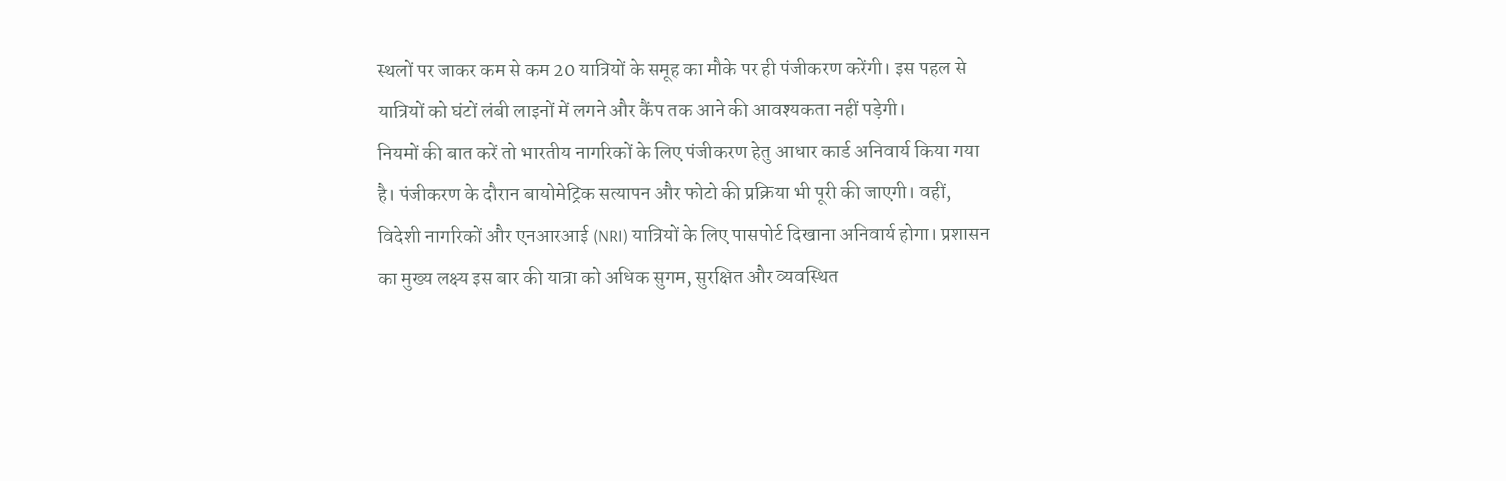स्थलों पर जाकर कम से कम 20 यात्रियों के समूह का मौके पर ही पंजीकरण करेंगी। इस पहल से यात्रियों को घंटों लंबी लाइनों में लगने और कैंप तक आने की आवश्यकता नहीं पड़ेगी।
नियमों की बात करें तो भारतीय नागरिकों के लिए पंजीकरण हेतु आधार कार्ड अनिवार्य किया गया है। पंजीकरण के दौरान बायोमेट्रिक सत्यापन और फोटो की प्रक्रिया भी पूरी की जाएगी। वहीं, विदेशी नागरिकों और एनआरआई (NRI) यात्रियों के लिए पासपोर्ट दिखाना अनिवार्य होगा। प्रशासन का मुख्य लक्ष्य इस बार की यात्रा को अधिक सुगम, सुरक्षित और व्यवस्थित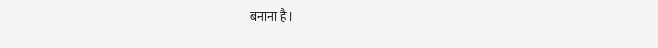बनाना है।